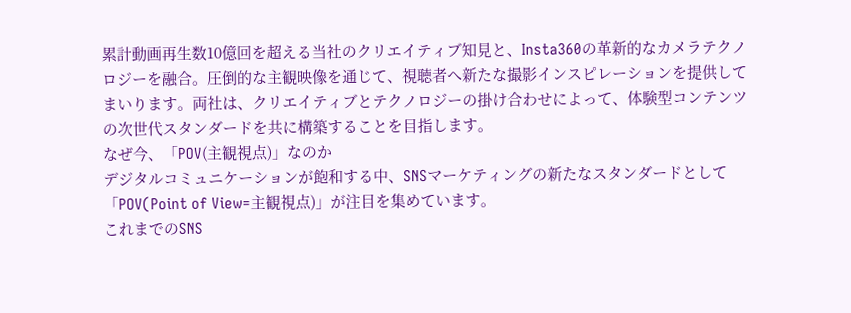累計動画再生数10億回を超える当社のクリエイティブ知見と、Insta360の革新的なカメラテクノロジーを融合。圧倒的な主観映像を通じて、視聴者へ新たな撮影インスピレーションを提供してまいります。両社は、クリエイティブとテクノロジーの掛け合わせによって、体験型コンテンツの次世代スタンダードを共に構築することを目指します。
なぜ今、「POV(主観視点)」なのか
デジタルコミュニケーションが飽和する中、SNSマーケティングの新たなスタンダードとして「POV(Point of View=主観視点)」が注目を集めています。
これまでのSNS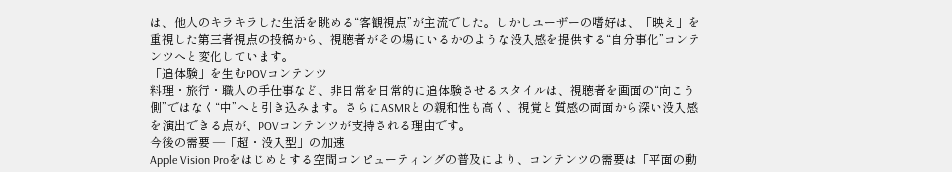は、他人のキラキラした生活を眺める“客観視点”が主流でした。しかしユーザーの嗜好は、「映え」を重視した第三者視点の投稿から、視聴者がその場にいるかのような没入感を提供する“自分事化”コンテンツへと変化しています。
「追体験」を生むPOVコンテンツ
料理・旅行・職人の手仕事など、非日常を日常的に追体験させるスタイルは、視聴者を画面の“向こう側”ではなく“中”へと引き込みます。さらにASMRとの親和性も高く、視覚と質感の両面から深い没入感を演出できる点が、POVコンテンツが支持される理由です。
今後の需要 ―「超・没入型」の加速
Apple Vision Proをはじめとする空間コンピューティングの普及により、コンテンツの需要は「平面の動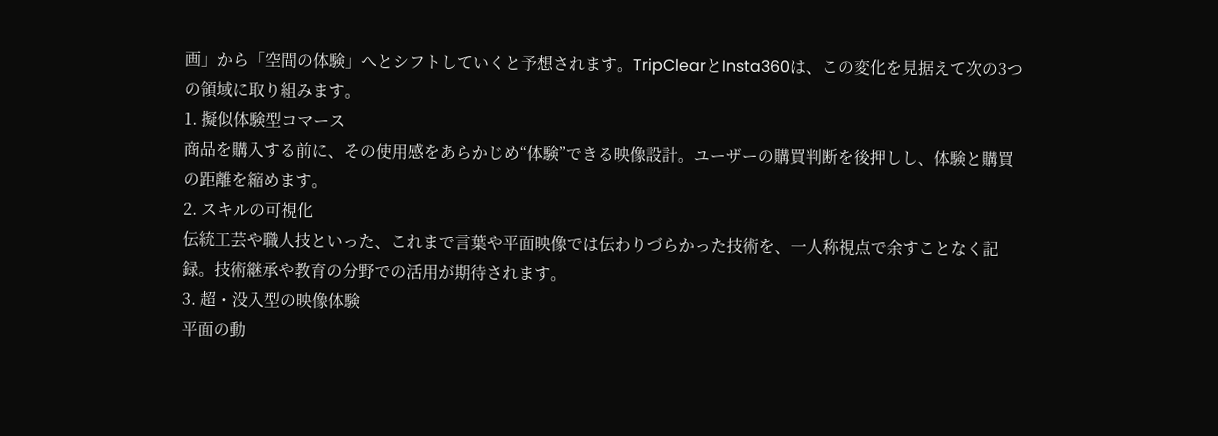画」から「空間の体験」へとシフトしていくと予想されます。TripClearとInsta360は、この変化を見据えて次の3つの領域に取り組みます。
1. 擬似体験型コマース
商品を購入する前に、その使用感をあらかじめ“体験”できる映像設計。ユーザーの購買判断を後押しし、体験と購買の距離を縮めます。
2. スキルの可視化
伝統工芸や職人技といった、これまで言葉や平面映像では伝わりづらかった技術を、一人称視点で余すことなく記録。技術継承や教育の分野での活用が期待されます。
3. 超・没入型の映像体験
平面の動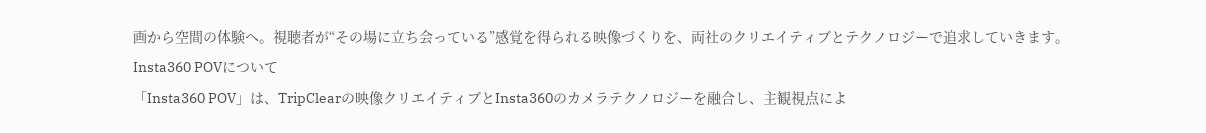画から空間の体験へ。視聴者が“その場に立ち会っている”感覚を得られる映像づくりを、両社のクリエイティブとテクノロジーで追求していきます。
Insta360 POVについて
「Insta360 POV」は、TripClearの映像クリエイティブとInsta360のカメラテクノロジーを融合し、主観視点によ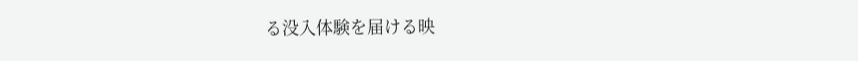る没入体験を届ける映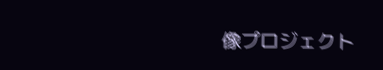像プロジェクト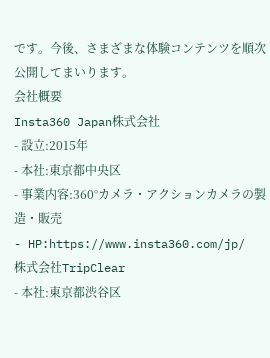です。今後、さまざまな体験コンテンツを順次公開してまいります。
会社概要
Insta360 Japan株式会社
- 設立:2015年
- 本社:東京都中央区
- 事業内容:360°カメラ・アクションカメラの製造・販売
- HP:https://www.insta360.com/jp/
株式会社TripClear
- 本社:東京都渋谷区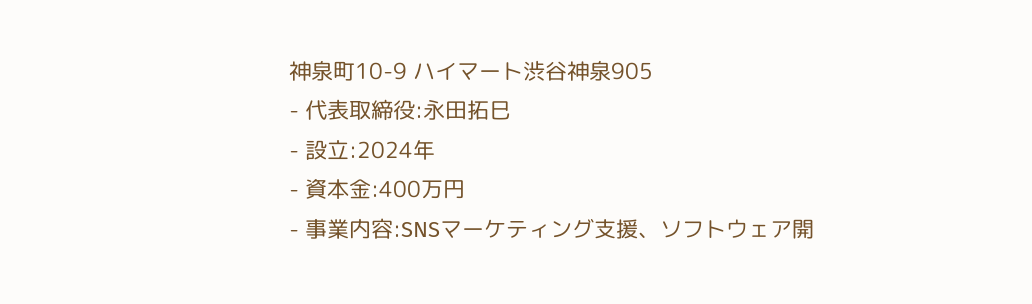神泉町10-9 ハイマート渋谷神泉905
- 代表取締役:永田拓巳
- 設立:2024年
- 資本金:400万円
- 事業内容:SNSマーケティング支援、ソフトウェア開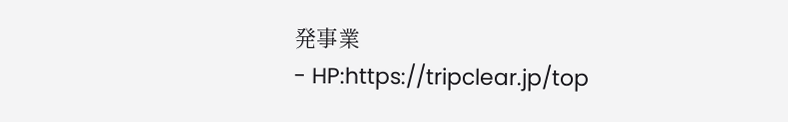発事業
- HP:https://tripclear.jp/top